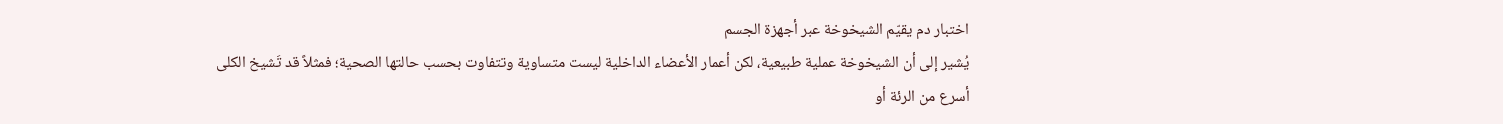اختبار دم يقيّم الشيخوخة عبر أجهزة الجسم
يُشير إلى أن الشيخوخة عملية طبيعية، لكن أعمار الأعضاء الداخلية ليست متساوية وتتفاوت بحسب حالتها الصحية؛ فمثلاً قد تَشيخ الكلى أسرع من الرئة أو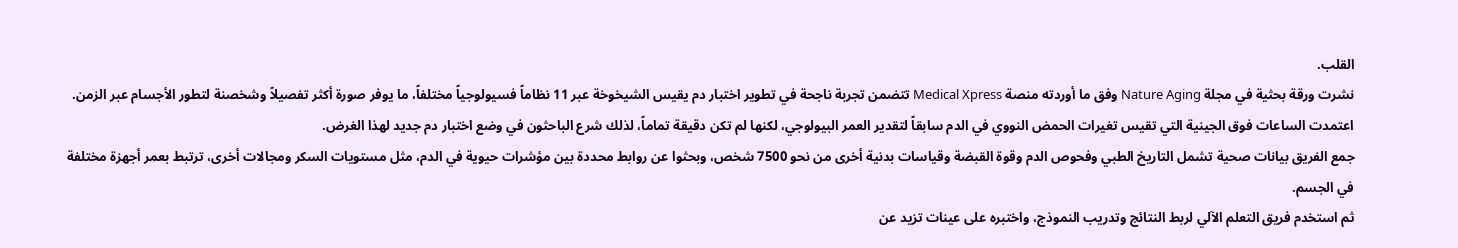القلب.
نشرت ورقة بحثية في مجلة Nature Aging وفق ما أوردته منصة Medical Xpress تتضمن تجربة ناجحة في تطوير اختبار دم يقيس الشيخوخة عبر 11 نظاماً فسيولوجياً مختلفاً، ما يوفر صورة أكثر تفصيلاً وشخصنة لتطور الأجسام عبر الزمن.
اعتمدت الساعات فوق الجينية التي تقيس تغيرات الحمض النووي في الدم سابقاً لتقدير العمر البيولوجي، لكنها لم تكن دقيقة تماماً، لذلك شرع الباحثون في وضع اختبار دم جديد لهذا الغرض.
جمع الفريق بيانات صحية تشمل التاريخ الطبي وفحوص الدم وقوة القبضة وقياسات بدنية أخرى من نحو 7500 شخص، وبحثوا عن روابط محددة بين مؤشرات حيوية في الدم، مثل مستويات السكر ومجالات أخرى، ترتبط بعمر أجهزة مختلفة في الجسم.
ثم استخدم فريق التعلم الآلي لربط النتائج وتدريب النموذج، واختبره على عينات تزيد عن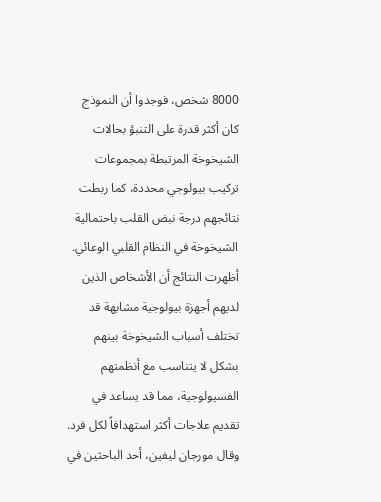8000 شخص، فوجدوا أن النموذج كان أكثر قدرة على التنبؤ بحالات الشيخوخة المرتبطة بمجموعات تركيب بيولوجي محددة، كما ربطت نتائجهم درجة نبض القلب باحتمالية الشيخوخة في النظام القلبي الوعائي.
أظهرت النتائج أن الأشخاص الذين لديهم أجهزة بيولوجية مشابهة قد تختلف أسباب الشيخوخة بينهم بشكل لا يتناسب مع أنظمتهم الفسيولوجية، مما قد يساعد في تقديم علاجات أكثر استهدافاً لكل فرد.
وقال مورجان ليفين، أحد الباحثين في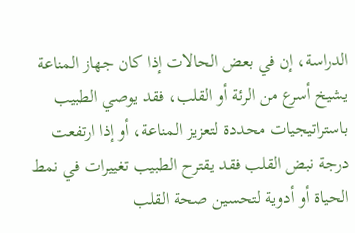الدراسة، إن في بعض الحالات إذا كان جهاز المناعة يشيخ أسرع من الرئة أو القلب، فقد يوصي الطبيب باستراتيجيات محددة لتعزيز المناعة، أو إذا ارتفعت درجة نبض القلب فقد يقترح الطبيب تغييرات في نمط الحياة أو أدوية لتحسين صحة القلب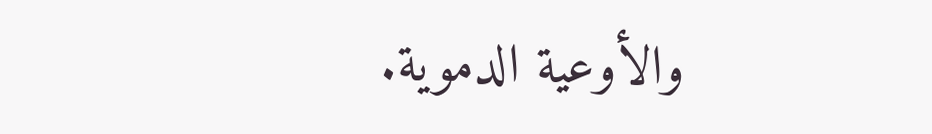والأوعية الدموية.